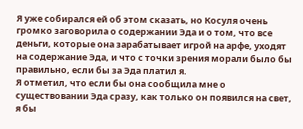Я уже собирался ей об этом сказать, но Косуля очень громко заговорила о содержании Эда и о том, что все деньги, которые она зарабатывает игрой на арфе, уходят на содержание Эда, и что с точки зрения морали было бы правильно, если бы за Эда платил я.
Я отметил, что если бы она сообщила мне о существовании Эда сразу, как только он появился на свет, я бы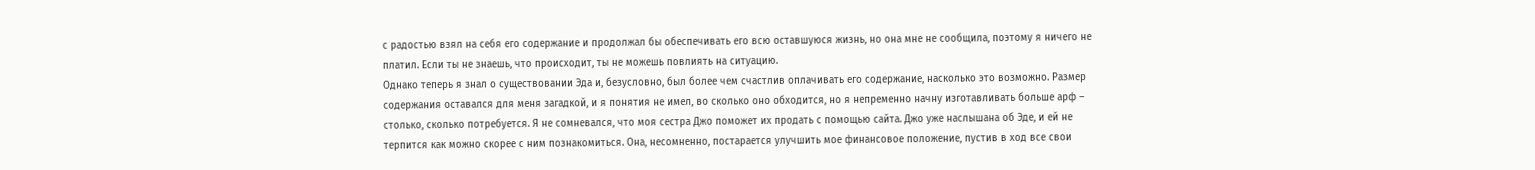с радостью взял на себя его содержание и продолжал бы обеспечивать его всю оставшуюся жизнь, но она мне не сообщила, поэтому я ничего не платил. Если ты не знаешь, что происходит, ты не можешь повлиять на ситуацию.
Однако теперь я знал о существовании Эда и, безусловно, был более чем счастлив оплачивать его содержание, насколько это возможно. Размер содержания оставался для меня загадкой, и я понятия не имел, во сколько оно обходится, но я непременно начну изготавливать больше арф – столько, сколько потребуется. Я не сомневался, что моя сестра Джо поможет их продать с помощью сайта. Джо уже наслышана об Эде, и ей не терпится как можно скорее с ним познакомиться. Она, несомненно, постарается улучшить мое финансовое положение, пустив в ход все свои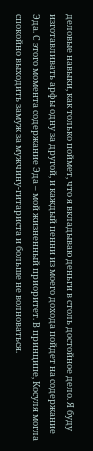деловые навыки, как только поймет, что я вкладываю деньги в столь достойное дело. Я буду изготавливать арфы одну за другой, и каждый пенни из моего дохода пойдет на содержание Эда. С этого момента содержание Эда – мой жизненный приоритет. В принципе, Косуля могла спокойно выходить замуж за мужчину-гитариста и больше не волноваться.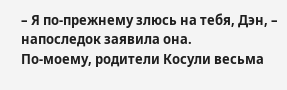– Я по-прежнему злюсь на тебя, Дэн, – напоследок заявила она.
По-моему, родители Косули весьма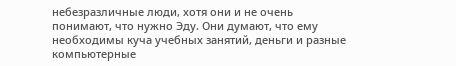небезразличные люди, хотя они и не очень понимают, что нужно Эду. Они думают, что ему необходимы куча учебных занятий, деньги и разные компьютерные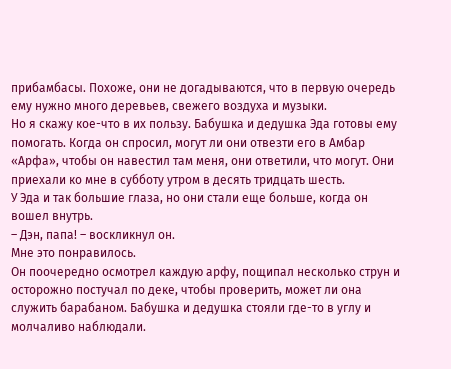прибамбасы. Похоже, они не догадываются, что в первую очередь ему нужно много деревьев, свежего воздуха и музыки.
Но я скажу кое-что в их пользу. Бабушка и дедушка Эда готовы ему помогать. Когда он спросил, могут ли они отвезти его в Амбар «Арфа», чтобы он навестил там меня, они ответили, что могут. Они приехали ко мне в субботу утром в десять тридцать шесть.
У Эда и так большие глаза, но они стали еще больше, когда он вошел внутрь.
– Дэн, папа! – воскликнул он.
Мне это понравилось.
Он поочередно осмотрел каждую арфу, пощипал несколько струн и осторожно постучал по деке, чтобы проверить, может ли она служить барабаном. Бабушка и дедушка стояли где-то в углу и молчаливо наблюдали.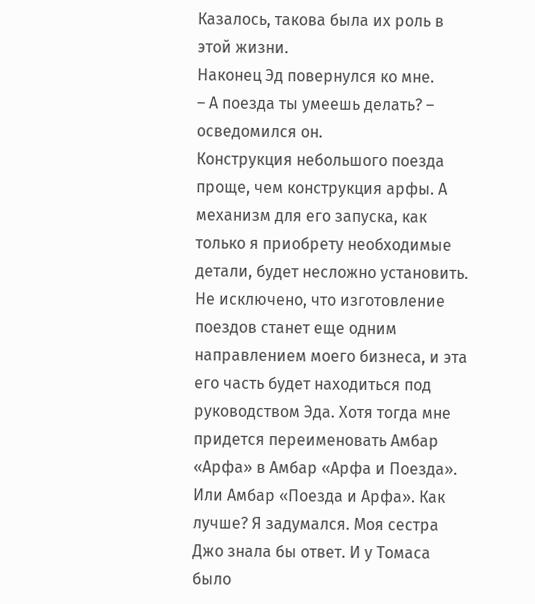Казалось, такова была их роль в этой жизни.
Наконец Эд повернулся ко мне.
– А поезда ты умеешь делать? – осведомился он.
Конструкция небольшого поезда проще, чем конструкция арфы. А механизм для его запуска, как только я приобрету необходимые детали, будет несложно установить. Не исключено, что изготовление поездов станет еще одним направлением моего бизнеса, и эта его часть будет находиться под руководством Эда. Хотя тогда мне придется переименовать Амбар «Арфа» в Амбар «Арфа и Поезда». Или Амбар «Поезда и Арфа». Как лучше? Я задумался. Моя сестра Джо знала бы ответ. И у Томаса было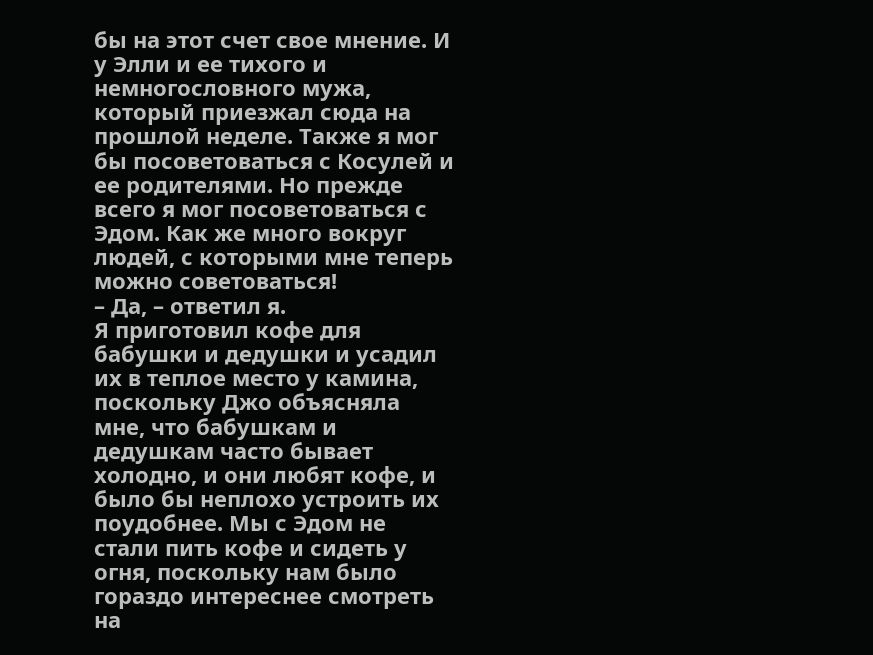бы на этот счет свое мнение. И у Элли и ее тихого и немногословного мужа, который приезжал сюда на прошлой неделе. Также я мог бы посоветоваться с Косулей и ее родителями. Но прежде всего я мог посоветоваться с Эдом. Как же много вокруг людей, с которыми мне теперь можно советоваться!
– Да, – ответил я.
Я приготовил кофе для бабушки и дедушки и усадил их в теплое место у камина, поскольку Джо объясняла мне, что бабушкам и дедушкам часто бывает холодно, и они любят кофе, и было бы неплохо устроить их поудобнее. Мы с Эдом не стали пить кофе и сидеть у огня, поскольку нам было гораздо интереснее смотреть на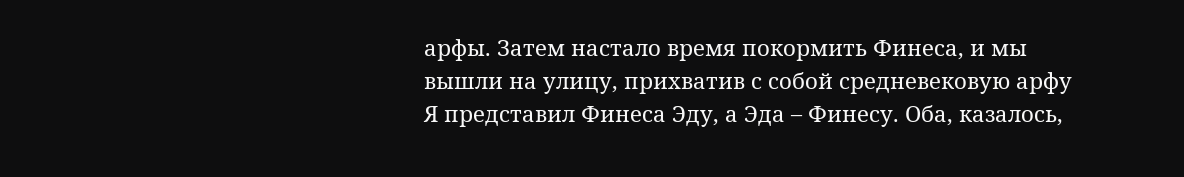арфы. Затем настало время покормить Финеса, и мы вышли на улицу, прихватив с собой средневековую арфу
Я представил Финеса Эду, а Эда – Финесу. Оба, казалось,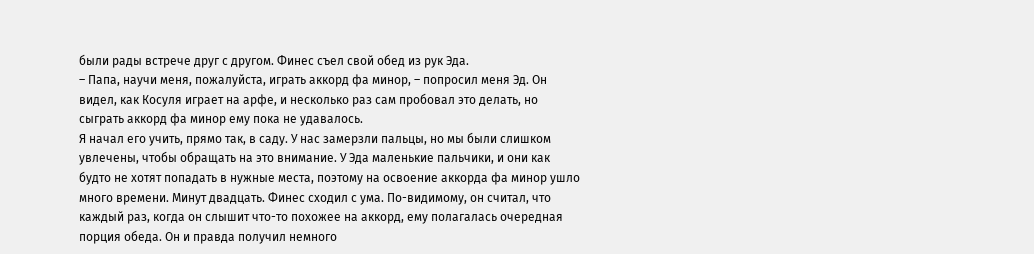были рады встрече друг с другом. Финес съел свой обед из рук Эда.
– Папа, научи меня, пожалуйста, играть аккорд фа минор, – попросил меня Эд. Он видел, как Косуля играет на арфе, и несколько раз сам пробовал это делать, но сыграть аккорд фа минор ему пока не удавалось.
Я начал его учить, прямо так, в саду. У нас замерзли пальцы, но мы были слишком увлечены, чтобы обращать на это внимание. У Эда маленькие пальчики, и они как будто не хотят попадать в нужные места, поэтому на освоение аккорда фа минор ушло много времени. Минут двадцать. Финес сходил с ума. По-видимому, он считал, что каждый раз, когда он слышит что-то похожее на аккорд, ему полагалась очередная порция обеда. Он и правда получил немного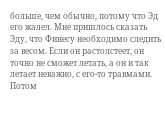больше, чем обычно, потому что Эд его жалел. Мне пришлось сказать Эду, что Финесу необходимо следить за весом. Если он растолстеет, он точно не сможет летать, а он и так летает неважно, с его-то травмами.
Потом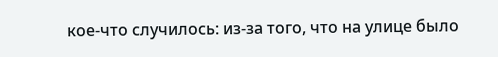кое-что случилось: из-за того, что на улице было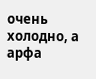очень холодно, а арфа